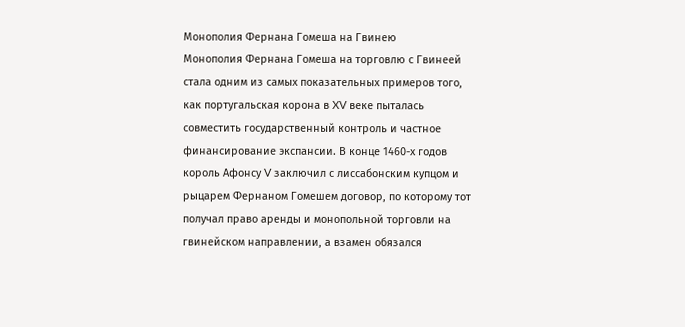Монополия Фернана Гомеша на Гвинею
Монополия Фернана Гомеша на торговлю с Гвинеей стала одним из самых показательных примеров того, как португальская корона в XV веке пыталась совместить государственный контроль и частное финансирование экспансии. В конце 1460-х годов король Афонсу V заключил с лиссабонским купцом и рыцарем Фернаном Гомешем договор, по которому тот получал право аренды и монопольной торговли на гвинейском направлении, а взамен обязался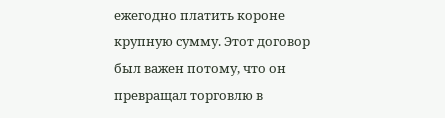ежегодно платить короне крупную сумму. Этот договор был важен потому, что он превращал торговлю в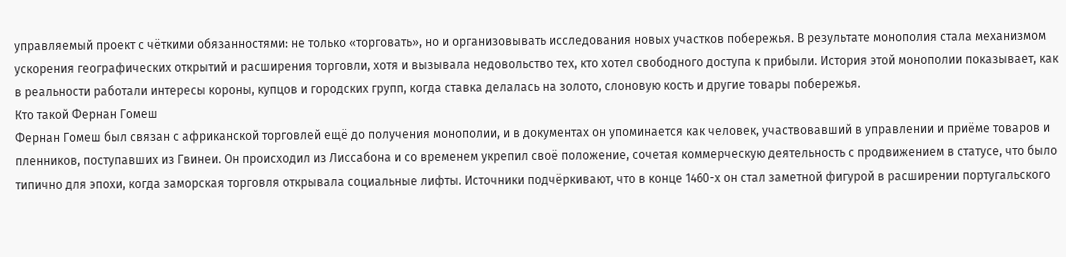управляемый проект с чёткими обязанностями: не только «торговать», но и организовывать исследования новых участков побережья. В результате монополия стала механизмом ускорения географических открытий и расширения торговли, хотя и вызывала недовольство тех, кто хотел свободного доступа к прибыли. История этой монополии показывает, как в реальности работали интересы короны, купцов и городских групп, когда ставка делалась на золото, слоновую кость и другие товары побережья.
Кто такой Фернан Гомеш
Фернан Гомеш был связан с африканской торговлей ещё до получения монополии, и в документах он упоминается как человек, участвовавший в управлении и приёме товаров и пленников, поступавших из Гвинеи. Он происходил из Лиссабона и со временем укрепил своё положение, сочетая коммерческую деятельность с продвижением в статусе, что было типично для эпохи, когда заморская торговля открывала социальные лифты. Источники подчёркивают, что в конце 1460-х он стал заметной фигурой в расширении португальского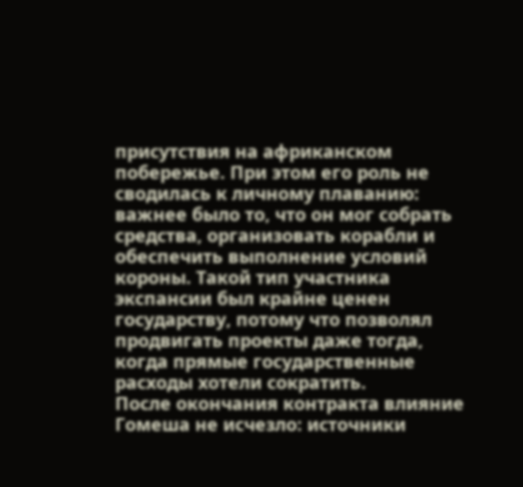присутствия на африканском побережье. При этом его роль не сводилась к личному плаванию: важнее было то, что он мог собрать средства, организовать корабли и обеспечить выполнение условий короны. Такой тип участника экспансии был крайне ценен государству, потому что позволял продвигать проекты даже тогда, когда прямые государственные расходы хотели сократить.
После окончания контракта влияние Гомеша не исчезло: источники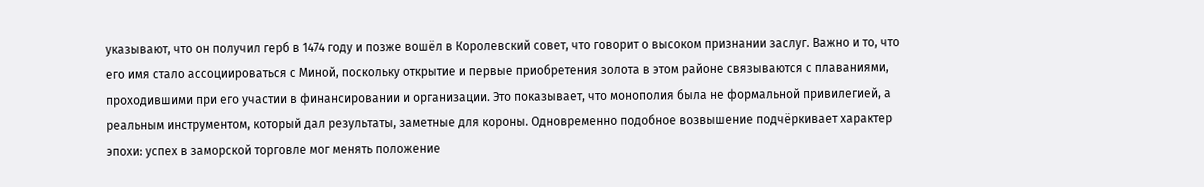указывают, что он получил герб в 1474 году и позже вошёл в Королевский совет, что говорит о высоком признании заслуг. Важно и то, что его имя стало ассоциироваться с Миной, поскольку открытие и первые приобретения золота в этом районе связываются с плаваниями, проходившими при его участии в финансировании и организации. Это показывает, что монополия была не формальной привилегией, а реальным инструментом, который дал результаты, заметные для короны. Одновременно подобное возвышение подчёркивает характер эпохи: успех в заморской торговле мог менять положение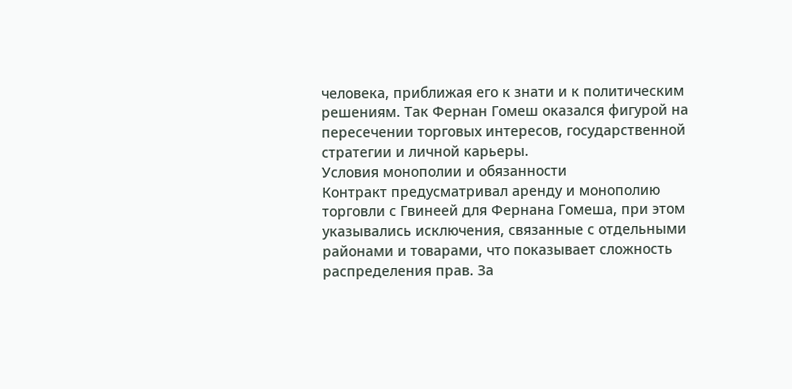человека, приближая его к знати и к политическим решениям. Так Фернан Гомеш оказался фигурой на пересечении торговых интересов, государственной стратегии и личной карьеры.
Условия монополии и обязанности
Контракт предусматривал аренду и монополию торговли с Гвинеей для Фернана Гомеша, при этом указывались исключения, связанные с отдельными районами и товарами, что показывает сложность распределения прав. За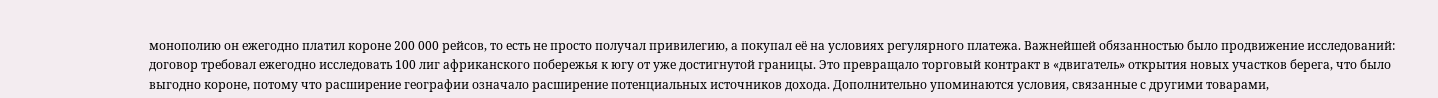монополию он ежегодно платил короне 200 000 рейсов, то есть не просто получал привилегию, а покупал её на условиях регулярного платежа. Важнейшей обязанностью было продвижение исследований: договор требовал ежегодно исследовать 100 лиг африканского побережья к югу от уже достигнутой границы. Это превращало торговый контракт в «двигатель» открытия новых участков берега, что было выгодно короне, потому что расширение географии означало расширение потенциальных источников дохода. Дополнительно упоминаются условия, связанные с другими товарами,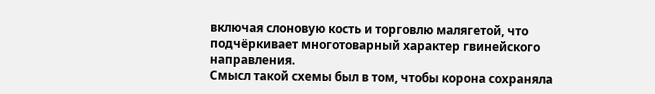включая слоновую кость и торговлю малягетой, что подчёркивает многотоварный характер гвинейского направления.
Смысл такой схемы был в том, чтобы корона сохраняла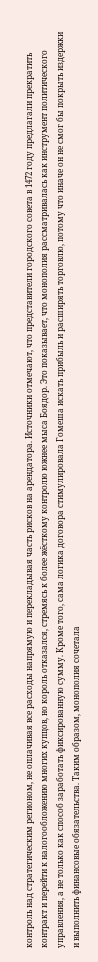контроль над стратегическим регионом, не оплачивая все расходы напрямую и перекладывая часть рисков на арендатора. Источники отмечают, что представители городского совета в 1472 году предлагали прекратить контракт и перейти к налогообложению многих купцов, но король отказался, стремясь к более жёсткому контролю южнее мыса Боядор. Это показывает, что монополия рассматривалась как инструмент политического управления, а не только как способ заработать фиксированную сумму. Кроме того, сама логика договора стимулировала Гомеша искать прибыль и расширять торговлю, потому что иначе он не смог бы покрыть издержки и выполнить финансовые обязательства. Таким образом, монополия сочетала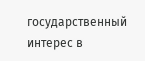государственный интерес в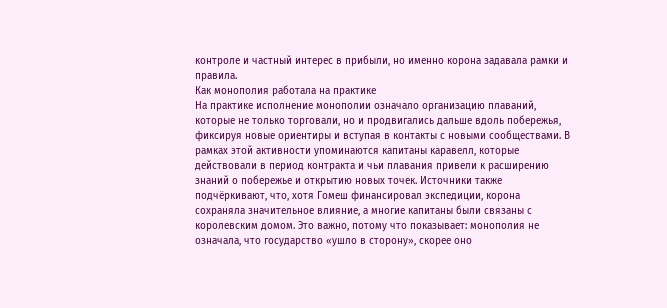контроле и частный интерес в прибыли, но именно корона задавала рамки и правила.
Как монополия работала на практике
На практике исполнение монополии означало организацию плаваний, которые не только торговали, но и продвигались дальше вдоль побережья, фиксируя новые ориентиры и вступая в контакты с новыми сообществами. В рамках этой активности упоминаются капитаны каравелл, которые действовали в период контракта и чьи плавания привели к расширению знаний о побережье и открытию новых точек. Источники также подчёркивают, что, хотя Гомеш финансировал экспедиции, корона сохраняла значительное влияние, а многие капитаны были связаны с королевским домом. Это важно, потому что показывает: монополия не означала, что государство «ушло в сторону», скорее оно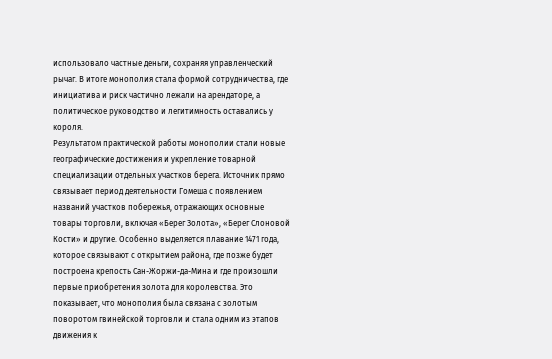использовало частные деньги, сохраняя управленческий рычаг. В итоге монополия стала формой сотрудничества, где инициатива и риск частично лежали на арендаторе, а политическое руководство и легитимность оставались у короля.
Результатом практической работы монополии стали новые географические достижения и укрепление товарной специализации отдельных участков берега. Источник прямо связывает период деятельности Гомеша с появлением названий участков побережья, отражающих основные товары торговли, включая «Берег Золота», «Берег Слоновой Кости» и другие. Особенно выделяется плавание 1471 года, которое связывают с открытием района, где позже будет построена крепость Сан-Жоржи-да-Мина и где произошли первые приобретения золота для королевства. Это показывает, что монополия была связана с золотым поворотом гвинейской торговли и стала одним из этапов движения к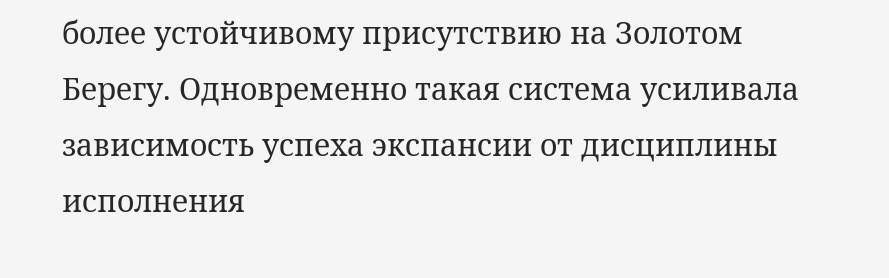более устойчивому присутствию на Золотом Берегу. Одновременно такая система усиливала зависимость успеха экспансии от дисциплины исполнения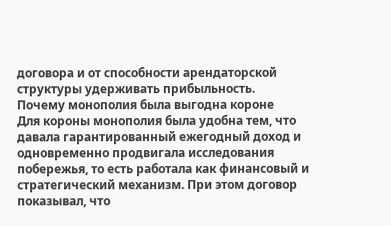договора и от способности арендаторской структуры удерживать прибыльность.
Почему монополия была выгодна короне
Для короны монополия была удобна тем, что давала гарантированный ежегодный доход и одновременно продвигала исследования побережья, то есть работала как финансовый и стратегический механизм. При этом договор показывал, что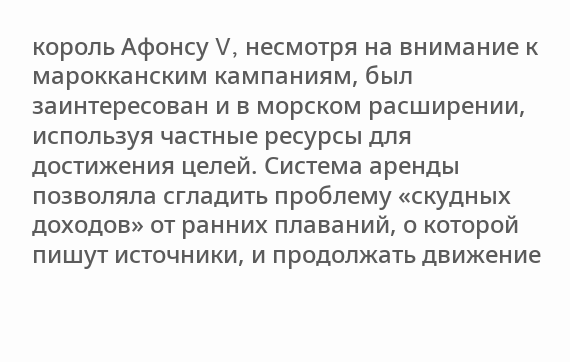король Афонсу V, несмотря на внимание к марокканским кампаниям, был заинтересован и в морском расширении, используя частные ресурсы для достижения целей. Система аренды позволяла сгладить проблему «скудных доходов» от ранних плаваний, о которой пишут источники, и продолжать движение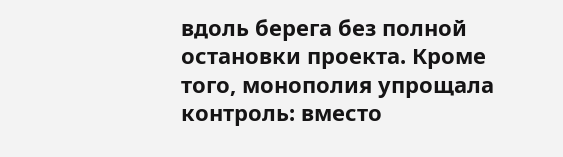вдоль берега без полной остановки проекта. Кроме того, монополия упрощала контроль: вместо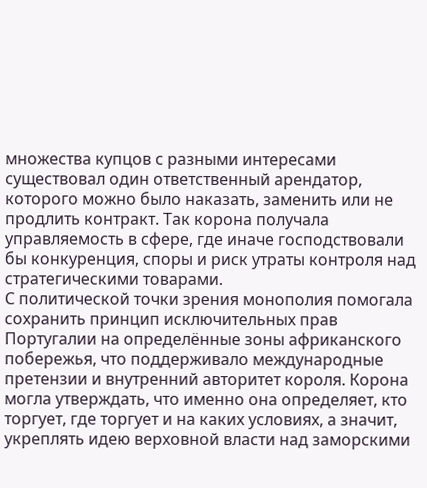множества купцов с разными интересами существовал один ответственный арендатор, которого можно было наказать, заменить или не продлить контракт. Так корона получала управляемость в сфере, где иначе господствовали бы конкуренция, споры и риск утраты контроля над стратегическими товарами.
С политической точки зрения монополия помогала сохранить принцип исключительных прав Португалии на определённые зоны африканского побережья, что поддерживало международные претензии и внутренний авторитет короля. Корона могла утверждать, что именно она определяет, кто торгует, где торгует и на каких условиях, а значит, укреплять идею верховной власти над заморскими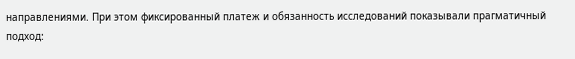направлениями. При этом фиксированный платеж и обязанность исследований показывали прагматичный подход: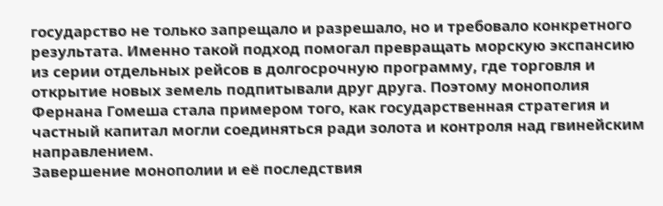государство не только запрещало и разрешало, но и требовало конкретного результата. Именно такой подход помогал превращать морскую экспансию из серии отдельных рейсов в долгосрочную программу, где торговля и открытие новых земель подпитывали друг друга. Поэтому монополия Фернана Гомеша стала примером того, как государственная стратегия и частный капитал могли соединяться ради золота и контроля над гвинейским направлением.
Завершение монополии и её последствия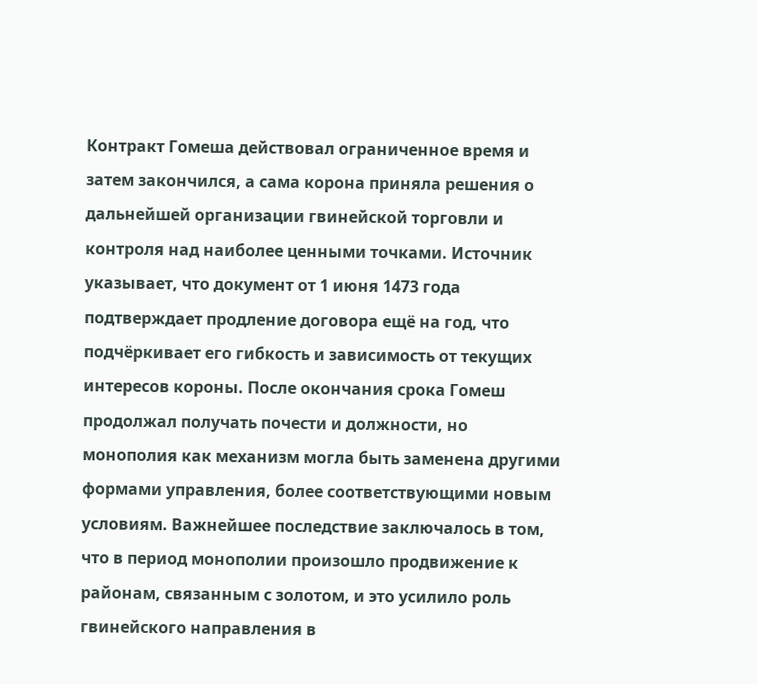Контракт Гомеша действовал ограниченное время и затем закончился, а сама корона приняла решения о дальнейшей организации гвинейской торговли и контроля над наиболее ценными точками. Источник указывает, что документ от 1 июня 1473 года подтверждает продление договора ещё на год, что подчёркивает его гибкость и зависимость от текущих интересов короны. После окончания срока Гомеш продолжал получать почести и должности, но монополия как механизм могла быть заменена другими формами управления, более соответствующими новым условиям. Важнейшее последствие заключалось в том, что в период монополии произошло продвижение к районам, связанным с золотом, и это усилило роль гвинейского направления в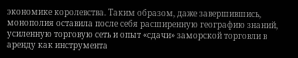экономике королевства. Таким образом, даже завершившись, монополия оставила после себя расширенную географию знаний, усиленную торговую сеть и опыт «сдачи» заморской торговли в аренду как инструмента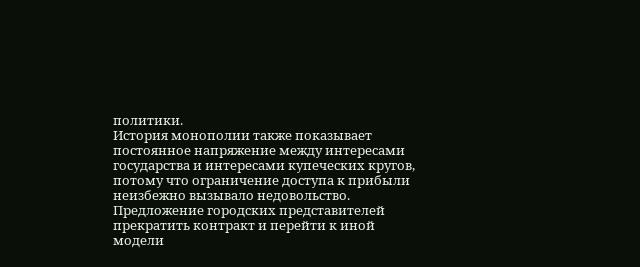политики.
История монополии также показывает постоянное напряжение между интересами государства и интересами купеческих кругов, потому что ограничение доступа к прибыли неизбежно вызывало недовольство. Предложение городских представителей прекратить контракт и перейти к иной модели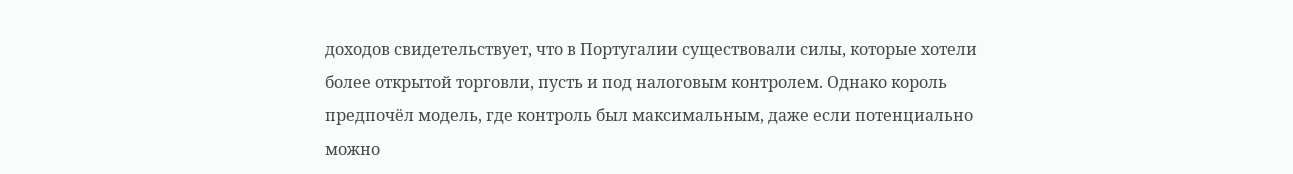доходов свидетельствует, что в Португалии существовали силы, которые хотели более открытой торговли, пусть и под налоговым контролем. Однако король предпочёл модель, где контроль был максимальным, даже если потенциально можно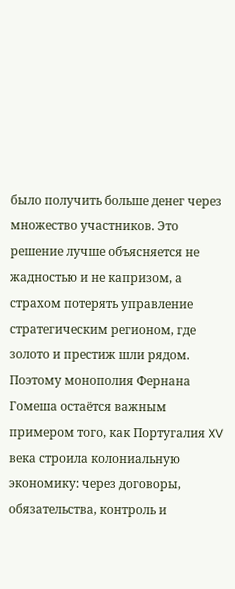было получить больше денег через множество участников. Это решение лучше объясняется не жадностью и не капризом, а страхом потерять управление стратегическим регионом, где золото и престиж шли рядом. Поэтому монополия Фернана Гомеша остаётся важным примером того, как Португалия XV века строила колониальную экономику: через договоры, обязательства, контроль и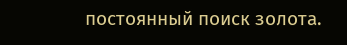постоянный поиск золота.